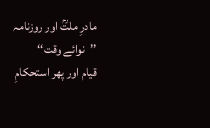مادرِ ملتؒ اور روزنامہ ’’نوائے وقت‘‘
قیام اور پھر استحکامِ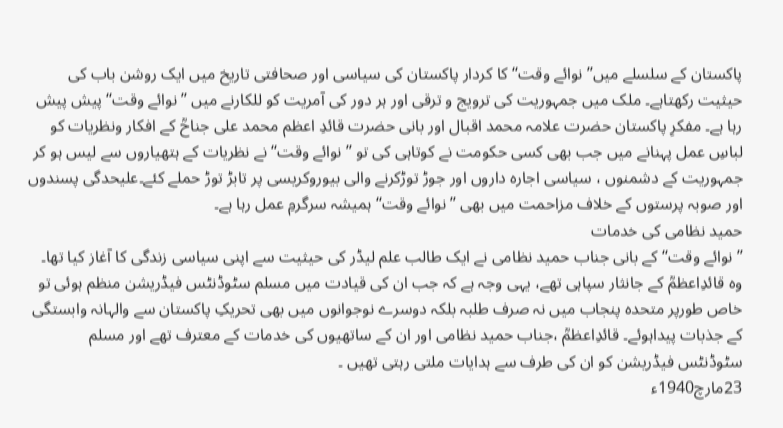پاکستان کے سلسلے میں’’نوائے وقت‘‘ کا کردار پاکستان کی سیاسی اور صحافتی تاریخ میں ایک روشن باب کی حیثیت رکھتاہے۔ ملک میں جمہوریت کی ترویج و ترقی اور ہر دور کی آمریت کو للکارنے میں ’’نوائے وقت‘‘ پیش پیش رہا ہے۔ مفکرِ پاکستان حضرت علامہ محمد اقبال اور بانی حضرت قائدِ اعظم محمد علی جناحؒ کے افکار ونظریات کو لباسِ عمل پہنانے میں جب بھی کسی حکومت نے کوتاہی کی تو ’’نوائے وقت‘‘ نے نظریات کے ہتھیاروں سے لیس ہو کر جمہوریت کے دشمنوں ، سیاسی اجارہ داروں اور جوڑ توڑکرنے والی بیوروکریسی پر تابڑ توڑ حملے کئے۔علیحدگی پسندوں اور صوبہ پرستوں کے خلاف مزاحمت میں بھی ’’نوائے وقت‘‘ ہمیشہ سرگرمِ عمل رہا ہے۔
حمید نظامی کی خدمات
’’نوائے وقت‘‘ کے بانی جناب حمید نظامی نے ایک طالب علم لیڈر کی حیثیت سے اپنی سیاسی زندگی کا آغاز کیا تھا۔ وہ قائدِاعظمؒ کے جانثار سپاہی تھے، یہی وجہ ہے کہ جب ان کی قیادت میں مسلم سٹوڈنٹس فیڈریشن منظم ہوئی تو خاص طورپر متحدہ پنجاب میں نہ صرف طلبہ بلکہ دوسرے نوجوانوں میں بھی تحریکِ پاکستان سے والہانہ وابستگی کے جذبات پیداہوئے۔ قائدِاعظمؒ ،جناب حمید نظامی اور ان کے ساتھیوں کی خدمات کے معترف تھے اور مسلم سٹوڈنٹس فیڈریشن کو ان کی طرف سے ہدایات ملتی رہتی تھیں ۔
23مارچ1940ء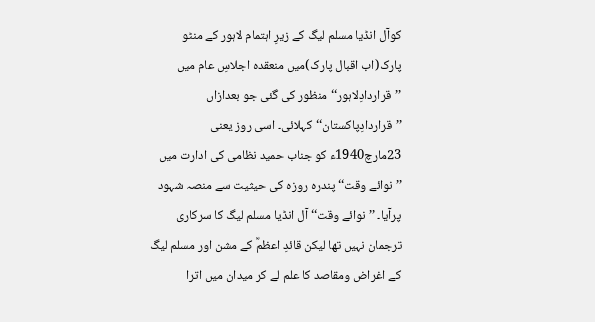کوآل انڈیا مسلم لیگ کے زیرِ اہتمام لاہور کے منٹو پارک(اب اقبال پارک)میں منعقدہ اجلاسِ عام میں ’’قراردادِلاہور‘‘منظور کی گئی جو بعدازاں ’’قراردادِپاکستان‘‘کہلائی۔ اسی روز یعنی 23مارچ1940ء کو جناب حمید نظامی کی ادارت میں ’’نوائے وقت‘‘ پندرہ روزہ کی حیثیت سے منصہ شہود پرآیا۔ ’’نوائے وقت‘‘ آل انڈیا مسلم لیگ کا سرکاری ترجمان نہیں تھا لیکن قائدِ اعظمؒ کے مشن اور مسلم لیگ کے اغراض ومقاصد کا علم لے کر میدان میں اترا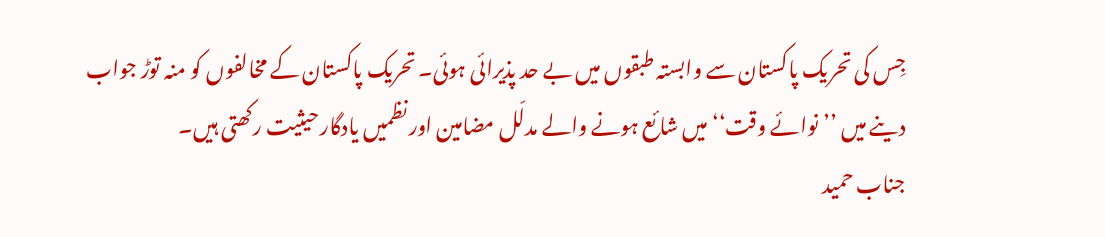جِس کی تحریک پاکستان سے وابستہ طبقوں میں بے حد پذیرائی ہوئی۔ تحریک پاکستان کے مخالفوں کو منہ توڑ جواب دینے میں ’’نوائے وقت‘‘ میں شائع ہونے والے مدلّل مضامین اور نظمیں یادگار حیثیت رکھتی ہیں۔
جناب حمید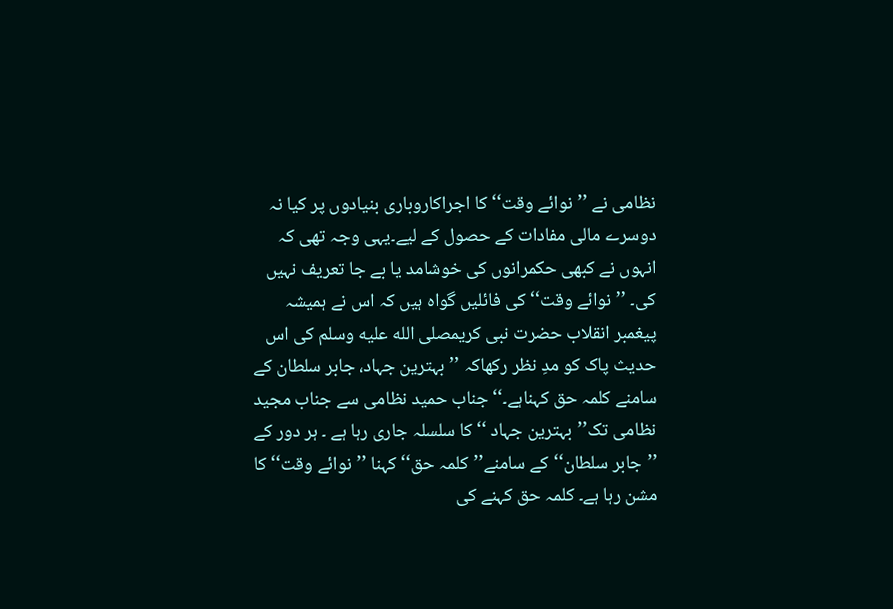نظامی نے ’’نوائے وقت‘‘ کا اجراکاروباری بنیادوں پر کیا نہ دوسرے مالی مفادات کے حصول کے لیے۔یہی وجہ تھی کہ انہوں نے کبھی حکمرانوں کی خوشامد یا بے جا تعریف نہیں کی۔ ’’نوائے وقت‘‘ کی فائلیں گواہ ہیں کہ اس نے ہمیشہ پیغمبر انقلاب حضرت نبی کریمصلى الله عليه وسلم کی اس حدیث پاک کو مدِ نظر رکھاکہ ’’بہترین جہاد، جابر سلطان کے سامنے کلمہ حق کہناہے۔‘‘ جناب حمید نظامی سے جناب مجید نظامی تک’’بہترین جہاد ‘‘ کا سلسلہ جاری رہا ہے ۔ ہر دور کے ’’جابر سلطان‘‘کے سامنے’’کلمہ حق‘‘کہنا ’’نوائے وقت‘‘ کا مشن رہا ہے۔ کلمہ حق کہنے کی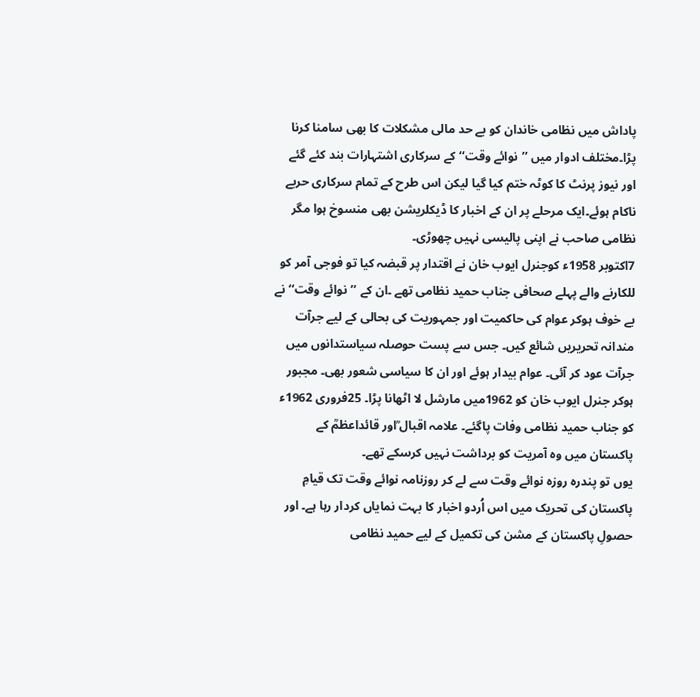پاداش میں نظامی خاندان کو بے حد مالی مشکلات کا بھی سامنا کرنا پڑا۔مختلف ادوار میں ’’نوائے وقت‘‘ کے سرکاری اشتہارات بند کئے گئے اور نیوز پرنٹ کا کوٹہ ختم کیا گیا لیکن اس طرح کے تمام سرکاری حربے ناکام ہوئے۔ایک مرحلے پر ان کے اخبار کا ڈیکلریشن بھی منسوخ ہوا مگر نظامی صاحب نے اپنی پالیسی نہیں چھوڑی۔
7اکتوبر 1958ء کوجنرل ایوب خان نے اقتدار پر قبضہ کیا تو فوجی آمر کو للکارنے والے پہلے صحافی جناب حمید نظامی تھے ۔ان کے ’’نوائے وقت‘‘ نے بے خوف ہوکر عوام کی حاکمیت اور جمہوریت کی بحالی کے لیے جرآت مندانہ تحریریں شائع کیں۔ جس سے پست حوصلہ سیاستدانوں میں جرآت عود کر آئی۔ عوام بیدار ہوئے اور ان کا سیاسی شعور بھی۔ مجبور ہوکر جنرل ایوب خان کو 1962میں مارشل لا اٹھانا پڑا۔ 25فروری 1962ء کو جناب حمید نظامی وفات پاگئے۔ علامہ اقبال ؒاور قائداعظمؒ کے پاکستان میں وہ آمریت کو برداشت نہیں کرسکے تھے۔
یوں تو پندرہ روزہ نوائے وقت سے لے کر روزنامہ نوائے وقت تک قیامِ پاکستان کی تحریک میں اس اُردو اخبار کا بہت نمایاں کردار رہا ہے۔ اور حصولِ پاکستان کے مشن کی تکمیل کے لیے حمید نظامی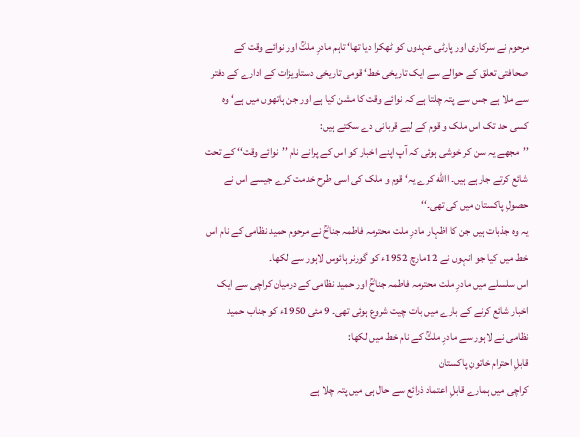مرحوم نے سرکاری اور پارٹی عہدوں کو ٹھکرا دیا تھا‘ تاہم مادرِ ملتؒ اور نوائے وقت کے صحافتی تعلق کے حوالے سے ایک تاریخی خط‘ قومی تاریخی دستاویزات کے ادارے کے دفتر سے ملا ہے جس سے پتہ چلتا ہے کہ نوائے وقت کا مشن کیا ہے اور جن ہاتھوں میں ہے‘ وہ کسی حد تک اس ملک و قوم کے لیے قربانی دے سکتے ہیں:
’’مجھے یہ سن کر خوشی ہوئی کہ آپ اپنے اخبار کو اس کے پرانے نام ’’نوائے وقت‘‘ کے تحت شائع کرتے جارہے ہیں۔ االله کرے یہ‘ قوم و ملک کی اسی طرح خدمت کرے جیسے اس نے حصولِ پاکستان میں کی تھی۔‘‘
یہ وہ جذبات ہیں جن کا اظہار مادرِ ملت محترمہ فاطمہ جناحؒ نے مرحوم حمید نظامی کے نام اس خط میں کیا جو انہوں نے 12مارچ 1952ء کو گورنر ہائوس لاہور سے لکھا۔
اس سلسلے میں مادرِ ملت محترمہ فاطمہ جناحؒ اور حمید نظامی کے درمیان کراچی سے ایک اخبار شائع کرنے کے بارے میں بات چیت شروع ہوئی تھی۔ 9 مئی 1950ء کو جناب حمید نظامی نے لاہور سے مادرِ ملتؒ کے نام خط میں لکھا:
قابلِ احترام خاتونِ پاکستان
کراچی میں ہمارے قابلِ اعتماد ذرائع سے حال ہی میں پتہ چلا ہے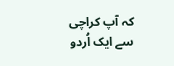کہ آپ کراچی سے ایک اُردو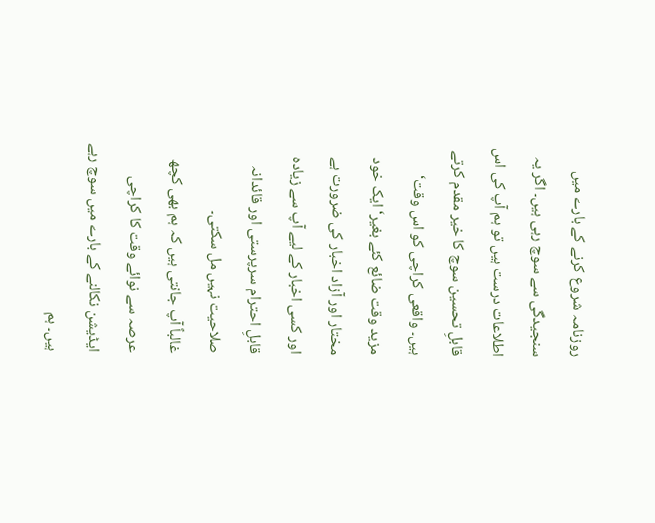روزنامہ شروع کرنے کے بارے میں سنجیدگی سے سوچ رہی ہیں۔ اگر یہ اطلاعات درست ہیں تو ہم آپ کی اس قابلِ تحسین سوچ کا خیر مقدم کرتے ہیں۔ واقعی کراچی کو اس وقت‘ مزید وقت ضائع کئے بغیر‘ ایک خود مختار اور آزاد اخبار کی ضرورت ہے اور کسی اخبار کے لیے آپ سے زیادہ قابلِ احترام سرپرستی اور قائدانہ صلاحیت نہیں مل سکتی۔
غالباً آپ جانتی ہیں کہ ہم بھی کچھ عرصہ سے نوائے وقت کا کراچی ایڈیشن نکالنے کے بارے میں سوچ رہے ہیں۔ ہم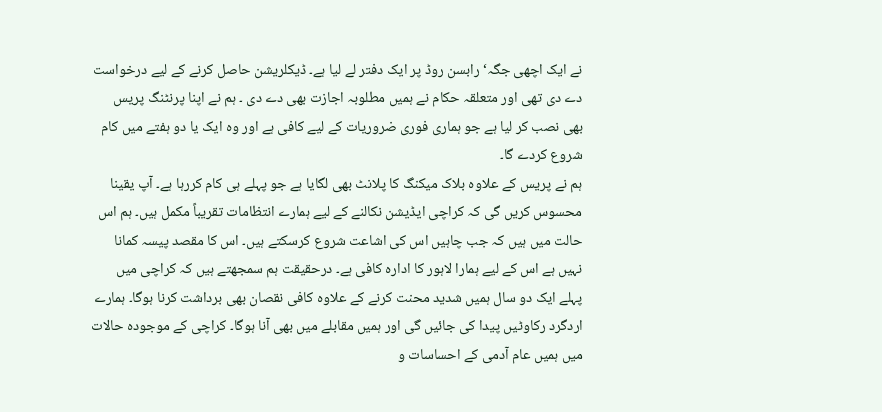نے ایک اچھی جگہ‘ رابسن روڈ پر ایک دفتر لے لیا ہے۔ ڈیکلریشن حاصل کرنے کے لیے درخواست دے دی تھی اور متعلقہ حکام نے ہمیں مطلوبہ اجازت بھی دے دی ۔ ہم نے اپنا پرنٹنگ پریس بھی نصب کر لیا ہے جو ہماری فوری ضروریات کے لیے کافی ہے اور وہ ایک یا دو ہفتے میں کام شروع کردے گا۔
ہم نے پریس کے علاوہ بلاک میکنگ کا پلانٹ بھی لگایا ہے جو پہلے ہی کام کررہا ہے۔ آپ یقینا محسوس کریں گی کہ کراچی ایڈیشن نکالنے کے لیے ہمارے انتظامات تقریباً مکمل ہیں۔ ہم اس حالت میں ہیں کہ جب چاہیں اس کی اشاعت شروع کرسکتے ہیں۔ اس کا مقصد پیسہ کمانا نہیں ہے اس کے لیے ہمارا لاہور کا ادارہ کافی ہے۔ درحقیقت ہم سمجھتے ہیں کہ کراچی میں پہلے ایک دو سال ہمیں شدید محنت کرنے کے علاوہ کافی نقصان بھی برداشت کرنا ہوگا۔ ہمارے اردگرد رکاوٹیں پیدا کی جائیں گی اور ہمیں مقابلے میں بھی آنا ہوگا۔ کراچی کے موجودہ حالات میں ہمیں عام آدمی کے احساسات و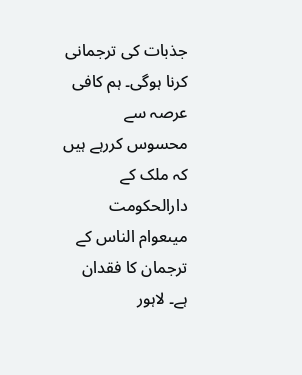جذبات کی ترجمانی کرنا ہوگی۔ ہم کافی عرصہ سے محسوس کررہے ہیں کہ ملک کے دارالحکومت میںعوام الناس کے ترجمان کا فقدان ہے۔ لاہور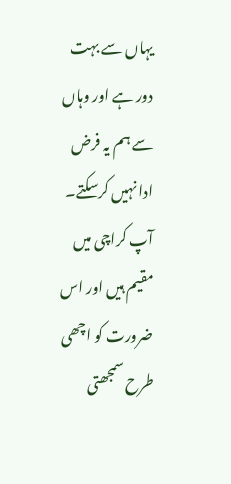یہاں سے بہت دور ہے اور وہاں سے ہم یہ فرض ادا نہیں کرسکتے۔ آپ کراچی میں مقیم ہیں اور اس ضرورت کو اچھی طرح سمجھتی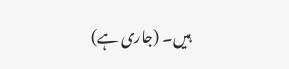ہیں۔ (جاری ہے)